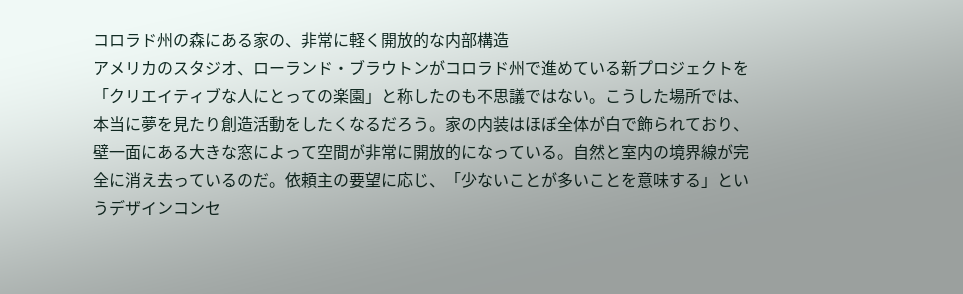コロラド州の森にある家の、非常に軽く開放的な内部構造
アメリカのスタジオ、ローランド・ブラウトンがコロラド州で進めている新プロジェクトを「クリエイティブな人にとっての楽園」と称したのも不思議ではない。こうした場所では、本当に夢を見たり創造活動をしたくなるだろう。家の内装はほぼ全体が白で飾られており、壁一面にある大きな窓によって空間が非常に開放的になっている。自然と室内の境界線が完全に消え去っているのだ。依頼主の要望に応じ、「少ないことが多いことを意味する」というデザインコンセ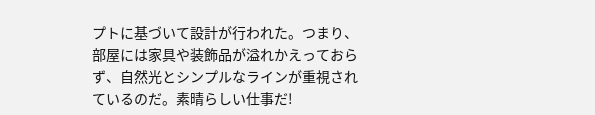プトに基づいて設計が行われた。つまり、部屋には家具や装飾品が溢れかえっておらず、自然光とシンプルなラインが重視されているのだ。素晴らしい仕事だ!